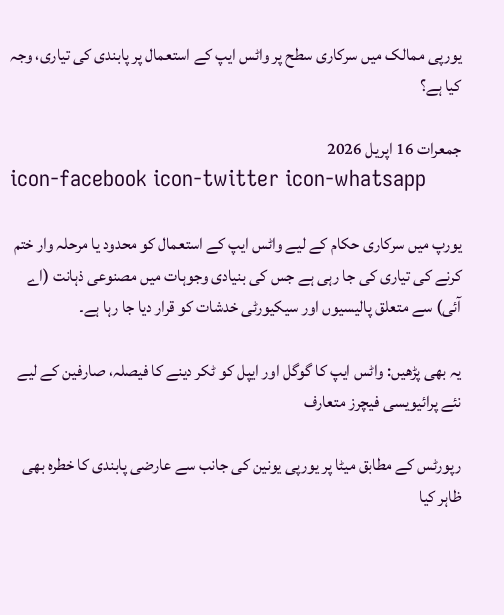یورپی ممالک میں سرکاری سطح پر واٹس ایپ کے استعمال پر پابندی کی تیاری، وجہ کیا ہے؟

جمعرات 16 اپریل 2026
icon-facebook icon-twitter icon-whatsapp

یورپ میں سرکاری حکام کے لیے واٹس ایپ کے استعمال کو محدود یا مرحلہ وار ختم کرنے کی تیاری کی جا رہی ہے جس کی بنیادی وجوہات میں مصنوعی ذہانت (اے آئی) سے متعلق پالیسیوں اور سیکیورٹی خدشات کو قرار دیا جا رہا ہے۔

یہ بھی پڑھیں: واٹس ایپ کا گوگل اور ایپل کو ٹکر دینے کا فیصلہ، صارفین کے لیے نئے پرائیویسی فیچرز متعارف

رپورٹس کے مطابق میٹا پر یورپی یونین کی جانب سے عارضی پابندی کا خطرہ بھی ظاہر کیا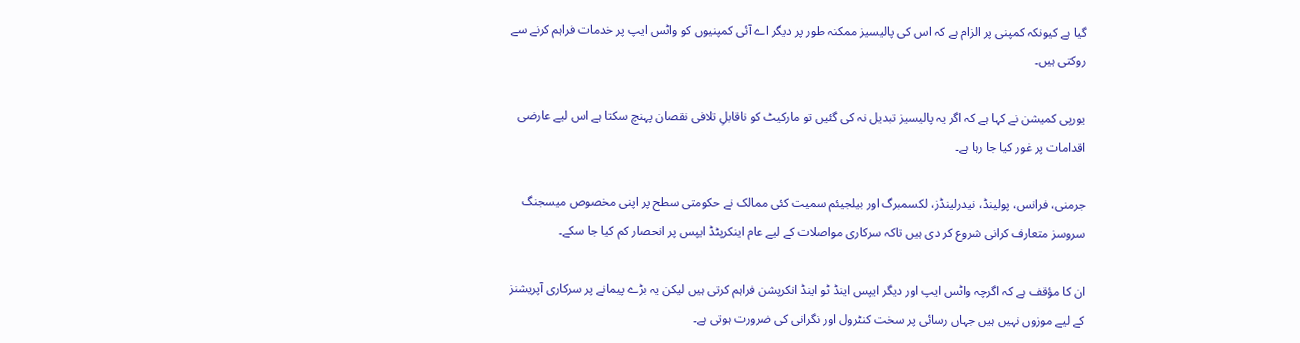گیا ہے کیونکہ کمپنی پر الزام ہے کہ اس کی پالیسیز ممکنہ طور پر دیگر اے آئی کمپنیوں کو واٹس ایپ پر خدمات فراہم کرنے سے روکتی ہیں۔

یورپی کمیشن نے کہا ہے کہ اگر یہ پالیسیز تبدیل نہ کی گئیں تو مارکیٹ کو ناقابلِ تلافی نقصان پہنچ سکتا ہے اس لیے عارضی اقدامات پر غور کیا جا رہا ہے۔

جرمنی، فرانس، پولینڈ، نیدرلینڈز، لکسمبرگ اور بیلجیئم سمیت کئی ممالک نے حکومتی سطح پر اپنی مخصوص میسجنگ سروسز متعارف کرانی شروع کر دی ہیں تاکہ سرکاری مواصلات کے لیے عام اینکرپٹڈ ایپس پر انحصار کم کیا جا سکے۔

ان کا مؤقف ہے کہ اگرچہ واٹس ایپ اور دیگر ایپس اینڈ ٹو اینڈ انکرپشن فراہم کرتی ہیں لیکن یہ بڑے پیمانے پر سرکاری آپریشنز کے لیے موزوں نہیں ہیں جہاں رسائی پر سخت کنٹرول اور نگرانی کی ضرورت ہوتی ہے۔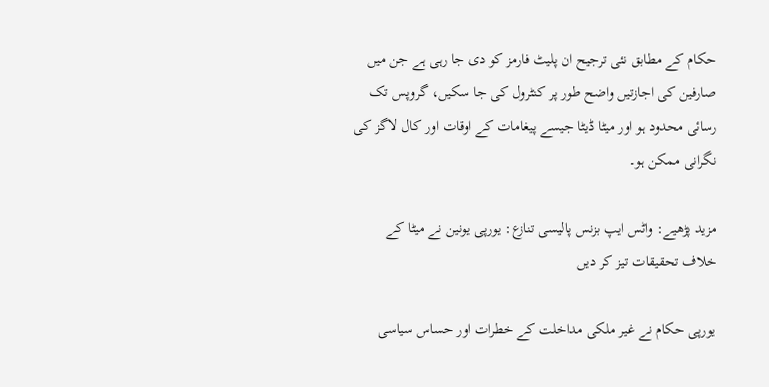حکام کے مطابق نئی ترجیح ان پلیٹ فارمز کو دی جا رہی ہے جن میں صارفین کی اجازتیں واضح طور پر کنٹرول کی جا سکیں، گروپس تک رسائی محدود ہو اور میٹا ڈیٹا جیسے پیغامات کے اوقات اور کال لاگز کی نگرانی ممکن ہو۔

مزید پڑھیے: واٹس ایپ بزنس پالیسی تنازع: یورپی یونین نے میٹا کے خلاف تحقیقات تیز کر دیں

یورپی حکام نے غیر ملکی مداخلت کے خطرات اور حساس سیاسی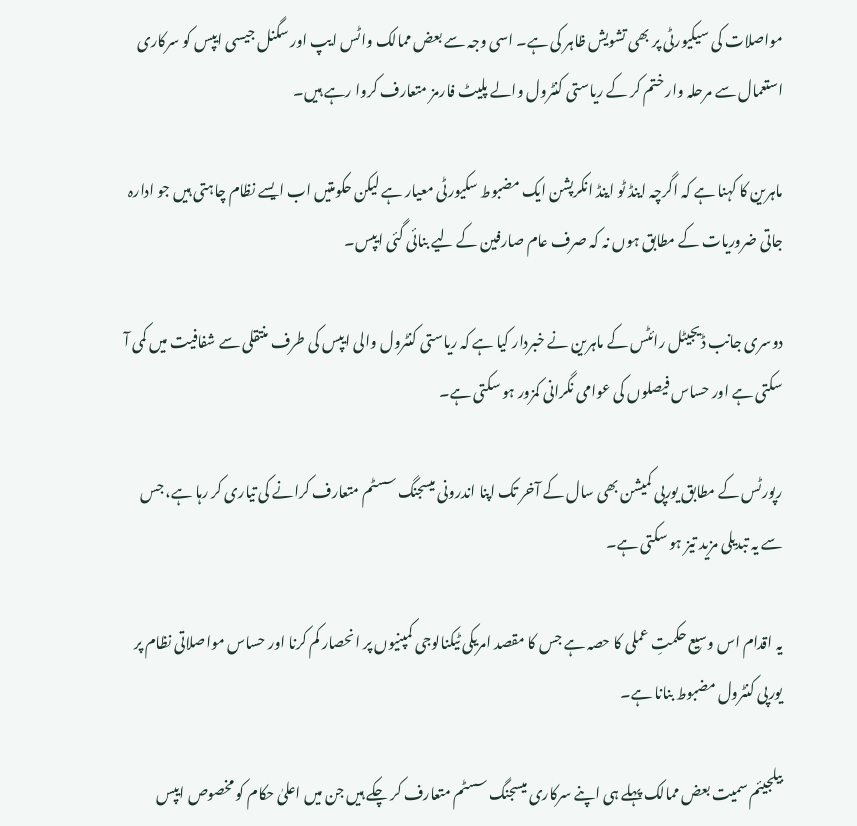مواصلات کی سیکیورٹی پر بھی تشویش ظاہر کی ہے۔ اسی وجہ سے بعض ممالک واٹس ایپ اور سگنل جیسی ایپس کو سرکاری استعمال سے مرحلہ وار ختم کر کے ریاستی کنٹرول والے پلیٹ فارمز متعارف کروا رہے ہیں۔

ماہرین کا کہنا ہے کہ اگرچہ اینڈ ٹو اینڈ انکرپشن ایک مضبوط سکیورٹی معیار ہے لیکن حکومتیں اب ایسے نظام چاہتی ہیں جو ادارہ جاتی ضروریات کے مطابق ہوں نہ کہ صرف عام صارفین کے لیے بنائی گئی ایپس۔

دوسری جانب ڈیجیٹل رائٹس کے ماہرین نے خبردار کیا ہے کہ ریاستی کنٹرول والی ایپس کی طرف منتقلی سے شفافیت میں کمی آ سکتی ہے اور حساس فیصلوں کی عوامی نگرانی کمزور ہو سکتی ہے۔

رپورٹس کے مطابق یورپی کمیشن بھی سال کے آخر تک اپنا اندرونی میسجنگ سسٹم متعارف کرانے کی تیاری کر رہا ہے، جس سے یہ تبدیلی مزید تیز ہو سکتی ہے۔

یہ اقدام اس وسیع حکمتِ عملی کا حصہ ہے جس کا مقصد امریکی ٹیکنالوجی کمپنیوں پر انحصار کم کرنا اور حساس مواصلاتی نظام پر یورپی کنٹرول مضبوط بنانا ہے۔

بیلجیئم سمیت بعض ممالک پہلے ہی اپنے سرکاری میسجنگ سسٹم متعارف کر چکے ہیں جن میں اعلیٰ حکام کو مخصوص ایپس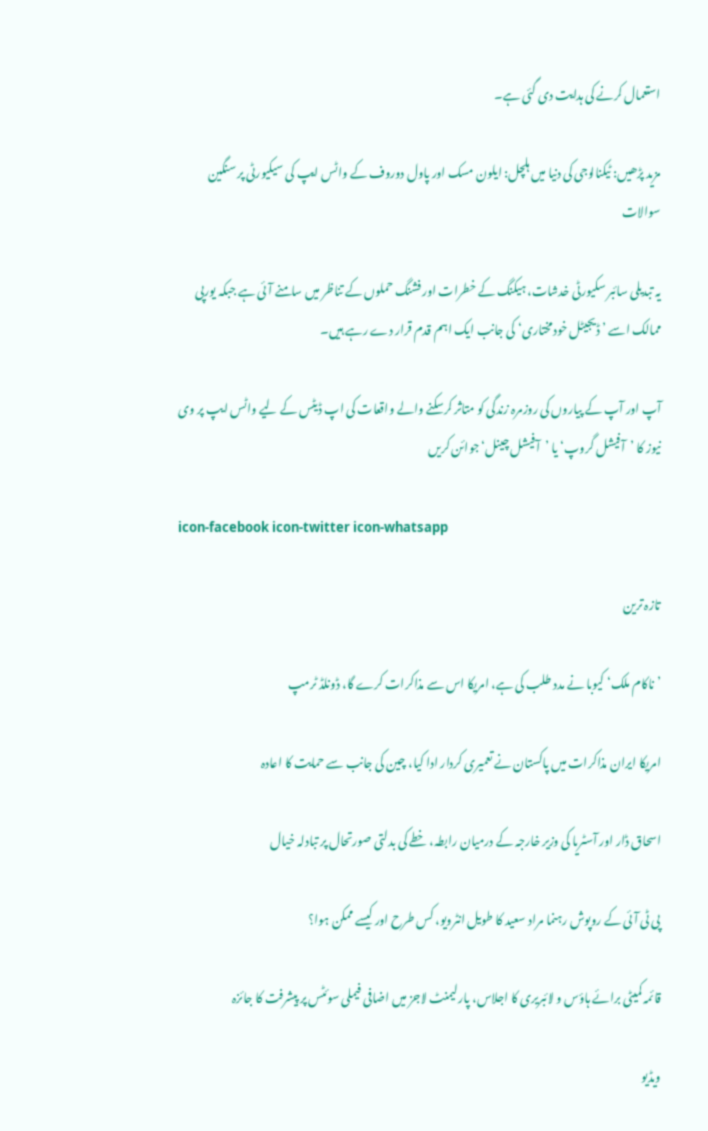استعمال کرنے کی ہدایت دی گئی ہے۔

مزید پڑھیں: ٹیکنالوجی کی دنیا میں ہلچل: ایلون مسک اور پاول دوروف کے واٹس ایپ کی سیکیورٹی پر سنگین سوالات

یہ تبدیلی سائبر سکیورٹی خدشات، ہیکنگ کے خطرات اور فشنگ حملوں کے تناظر میں سامنے آئی ہے جبکہ یورپی ممالک اسے ’ڈیجیٹل خودمختاری‘ کی جانب ایک اہم قدم قرار دے رہے ہیں۔

آپ اور آپ کے پیاروں کی روزمرہ زندگی کو متاثر کرسکنے والے واقعات کی اپ ڈیٹس کے لیے واٹس ایپ پر وی نیوز کا ’آفیشل گروپ‘ یا ’آفیشل چینل‘ جوائن کریں

icon-facebook icon-twitter icon-whatsapp

تازہ ترین

’ناکام ملک‘ کیوبا نے مدد طلب کی ہے، امریکا اس سے مذاکرات کرے گا، ڈونلڈ ٹرمپ

امریکا ایران مذاکرات میں پاکستان نے تعمیری کردار ادا کیا، چین کی جانب سے حمایت کا اعادہ

اسحاق ڈار اور آسٹریا کی وزیر خارجہ کے درمیان رابطہ، خطے کی بدلتی صورتحال پر تبادلہ خیال

پی ٹی آئی کے روپوش رہنما مراد سعید کا طویل انٹرویو، کس طرح اور کیسے ممکن ہوا؟

قائمہ کمیٹی برائے ہاؤس و لائبریری کا اجلاس، پارلیمنٹ لاجز میں اضافی فیملی سوئٹس پر پیشرفت کا جائزہ

ویڈیو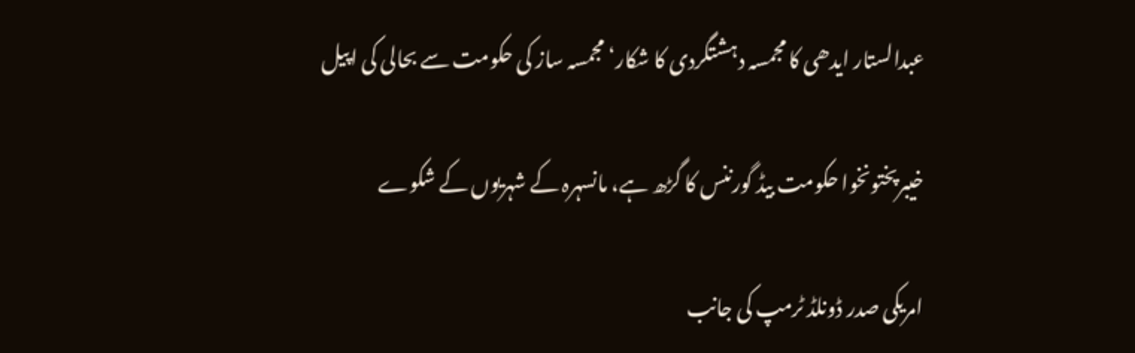عبدالستار ایدھی کا مجمسہ دہشتگردی کا شکار‘ مجمسہ ساز کی حکومت سے بحالی کی اپیل

خیبرپختونخوا حکومت بیڈ گورننس کا گڑھ ہے، مانسہرہ کے شہریوں کے شکوے

امریکی صدر ڈونلڈ ٹرمپ کی جانب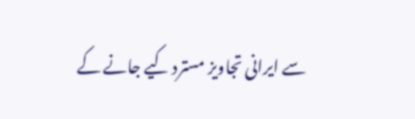سے ایرانی تجاویز مسترد کیے جانے کے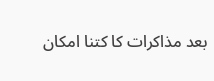بعد مذاکرات کا کتنا امکان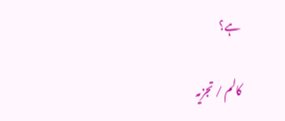ہے؟

کالم / تجزیہ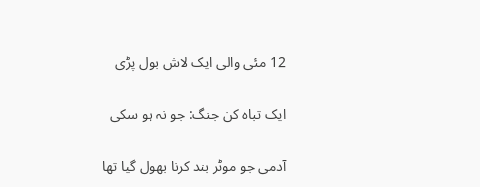12 مئی والی ایک لاش بول پڑی

ایک تباہ کن جنگ: جو نہ ہو سکی

آدمی جو موٹر بند کرنا بھول گیا تھا